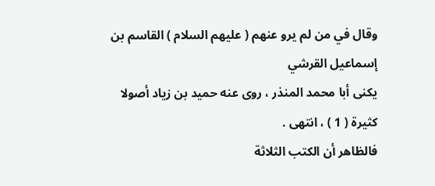وقال في من لم يرو عنهم ( عليهم السلام ) القاسم بن إسماعيل القرشي
يكنى أبا محمد المنذر ، روى عنه حميد بن زياد أصولا كثيرة ( 1 ) ، انتهى .
فالظاهر أن الكتب الثلاثة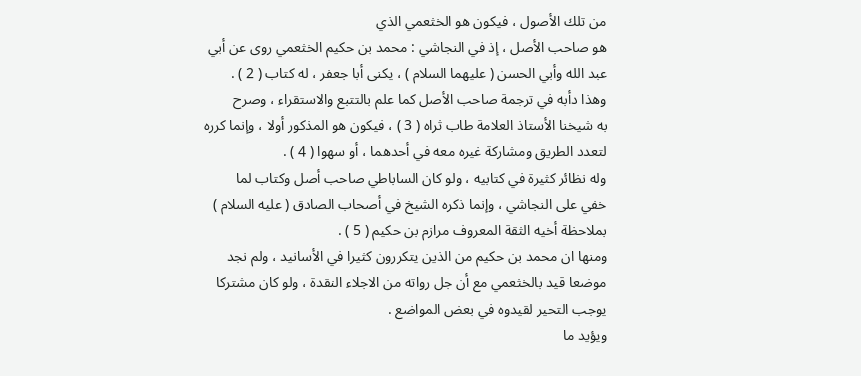من تلك الأصول ، فيكون هو الخثعمي الذي
هو صاحب الأصل ، إذ في النجاشي : محمد بن حكيم الخثعمي روى عن أبي
عبد الله وأبي الحسن ( عليهما السلام ) ، يكنى أبا جعفر ، له كتاب ( 2 ) .
وهذا دأبه في ترجمة صاحب الأصل كما علم بالتتبع والاستقراء ، وصرح
به شيخنا الأستاذ العلامة طاب ثراه ( 3 ) ، فيكون هو المذكور أولا ، وإنما كرره
لتعدد الطريق ومشاركة غيره معه في أحدهما ، أو سهوا ( 4 ) .
وله نظائر كثيرة في كتابيه ، ولو كان الساباطي صاحب أصل وكتاب لما
خفي على النجاشي ، وإنما ذكره الشيخ في أصحاب الصادق ( عليه السلام )
بملاحظة أخيه الثقة المعروف مرازم بن حكيم ( 5 ) .
ومنها ان محمد بن حكيم من الذين يتكررون كثيرا في الأسانيد ، ولم نجد
موضعا قيد بالخثعمي مع أن جل رواته من الاجلاء النقدة ، ولو كان مشتركا
يوجب التحير لقيدوه في بعض المواضع .
ويؤيد ما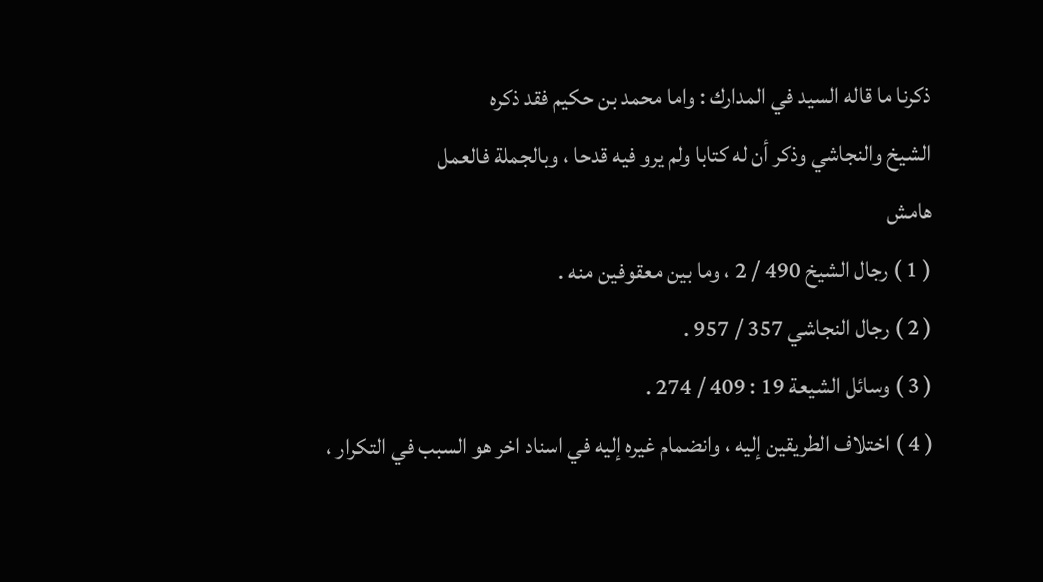ذكرنا ما قاله السيد في المدارك : واما محمد بن حكيم فقد ذكره
الشيخ والنجاشي وذكر أن له كتابا ولم يرو فيه قدحا ، وبالجملة فالعمل
هامش
( 1 ) رجال الشيخ 490 / 2 ، وما بين معقوفين منه .
( 2 ) رجال النجاشي 357 / 957 .
( 3 ) وسائل الشيعة 19 : 409 / 274 .
( 4 ) اختلاف الطريقين إليه ، وانضمام غيره إليه في اسناد اخر هو السبب في التكرار ،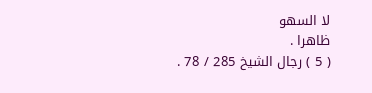لا السهو
ظاهرا .
( 5 ) رجال الشيخ 285 / 78 .